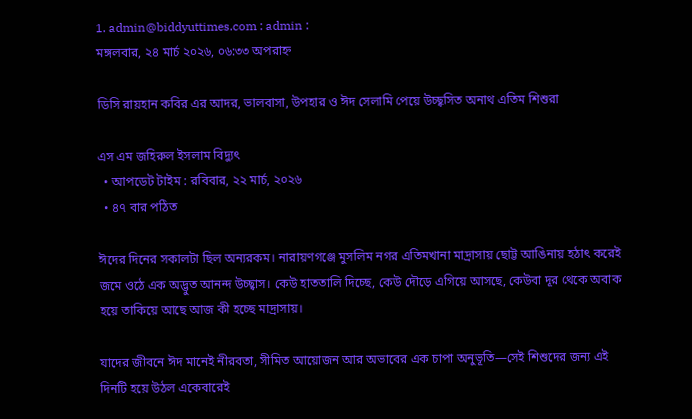1. admin@biddyuttimes.com : admin :
মঙ্গলবার, ২৪ মার্চ ২০২৬, ০৬:৩৩ অপরাহ্ন

ডিসি রায়হান কবির এর আদর, ভালবাসা, উপহার ও ঈদ সেলামি পেয়ে উচ্ছ্বসিত অনাথ এতিম শিশুরা

এস এম জহিরুল ইসলাম বিদ্যুৎ
  • আপডেট টাইম : রবিবার, ২২ মার্চ, ২০২৬
  • ৪৭ বার পঠিত

ঈদের দিনের সকালটা ছিল অন্যরকম। নারায়ণগঞ্জে মুসলিম নগর এতিমখানা মাদ্রাসায় ছোট্ট আঙিনায় হঠাৎ করেই জমে ওঠে এক অদ্ভুত আনন্দ উচ্ছ্বাস। কেউ হাততালি দিচ্ছে, কেউ দৌড়ে এগিয়ে আসছে, কেউবা দূর থেকে অবাক হয়ে তাকিয়ে আছে আজ কী হচ্ছে মাদ্রাসায়।

যাদের জীবনে ঈদ মানেই নীরবতা, সীমিত আয়োজন আর অভাবের এক চাপা অনুভূতি—সেই শিশুদের জন্য এই দিনটি হয়ে উঠল একেবারেই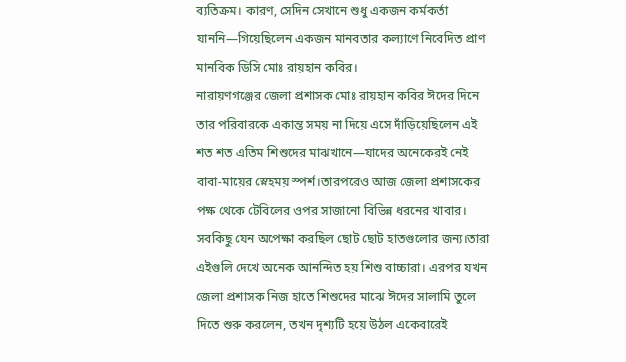ব্যতিক্রম। কারণ, সেদিন সেখানে শুধু একজন কর্মকর্তা যাননি—গিয়েছিলেন একজন মানবতার কল্যাণে নিবেদিত প্রাণ মানবিক ডিসি মোঃ রায়হান কবির।
নারায়ণগঞ্জের জেলা প্রশাসক মোঃ রায়হান কবির ঈদের দিনে তার পরিবারকে একান্ত সময় না দিয়ে এসে দাঁড়িয়েছিলেন এই শত শত এতিম শিশুদের মাঝখানে—যাদের অনেকেরই নেই বাবা-মায়ের স্নেহময় স্পর্শ।তারপরেও আজ জেলা প্রশাসকের পক্ষ থেকে টেবিলের ওপর সাজানো বিভিন্ন ধরনের খাবার।
সবকিছু যেন অপেক্ষা করছিল ছোট ছোট হাতগুলোর জন্য।তারা এইগুলি দেখে অনেক আনন্দিত হয় শিশু বাচ্চারা। এরপর যখন জেলা প্রশাসক নিজ হাতে শিশুদের মাঝে ঈদের সালামি তুলে দিতে শুরু করলেন, তখন দৃশ্যটি হয়ে উঠল একেবারেই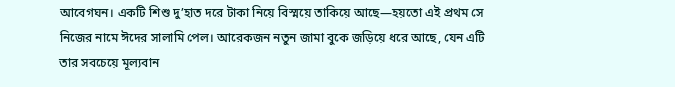আবেগঘন। একটি শিশু দু’হাত দরে টাকা নিয়ে বিস্ময়ে তাকিয়ে আছে—হয়তো এই প্রথম সে নিজের নামে ঈদের সালামি পেল। আরেকজন নতুন জামা বুকে জড়িয়ে ধরে আছে, যেন এটি তার সবচেয়ে মূল্যবান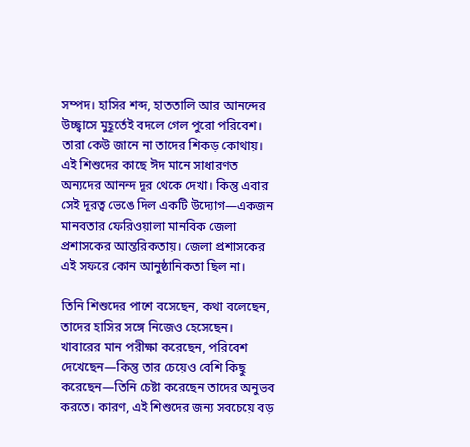সম্পদ। হাসির শব্দ, হাততালি আর আনন্দের উচ্ছ্বাসে মুহূর্তেই বদলে গেল পুরো পরিবেশ।
তারা কেউ জানে না তাদের শিকড় কোথায়।
এই শিশুদের কাছে ঈদ মানে সাধারণত অন্যদের আনন্দ দূর থেকে দেখা। কিন্তু এবার সেই দূরত্ব ভেঙে দিল একটি উদ্যোগ—একজন মানবতার ফেরিওয়ালা মানবিক জেলা প্রশাসকের আন্তরিকতায়। জেলা প্রশাসকের এই সফরে কোন আনুষ্ঠানিকতা ছিল না।

তিনি শিশুদের পাশে বসেছেন, কথা বলেছেন, তাদের হাসির সঙ্গে নিজেও হেসেছেন। খাবারের মান পরীক্ষা করেছেন, পরিবেশ দেখেছেন—কিন্তু তার চেয়েও বেশি কিছু করেছেন—তিনি চেষ্টা করেছেন তাদের অনুভব করতে। কারণ, এই শিশুদের জন্য সবচেয়ে বড়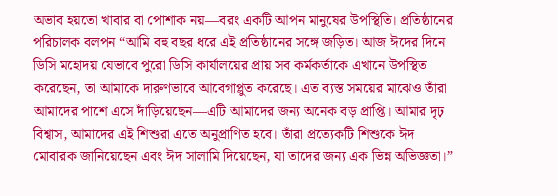অভাব হয়তো খাবার বা পোশাক নয়—বরং একটি আপন মানুষের উপস্থিতি। প্রতিষ্ঠানের পরিচালক বলপন “আমি বহু বছর ধরে এই প্রতিষ্ঠানের সঙ্গে জড়িত। আজ ঈদের দিনে ডিসি মহোদয় যেভাবে পুরো ডিসি কার্যালয়ের প্রায় সব কর্মকর্তাকে এখানে উপস্থিত করেছেন, তা আমাকে দারুণভাবে আবেগাপ্লুত করেছে। এত ব্যস্ত সময়ের মাঝেও তাঁরা আমাদের পাশে এসে দাঁড়িয়েছেন—এটি আমাদের জন্য অনেক বড় প্রাপ্তি। আমার দৃঢ় বিশ্বাস, আমাদের এই শিশুরা এতে অনুপ্রাণিত হবে। তাঁরা প্রত্যেকটি শিশুকে ঈদ মোবারক জানিয়েছেন এবং ঈদ সালামি দিয়েছেন, যা তাদের জন্য এক ভিন্ন অভিজ্ঞতা।”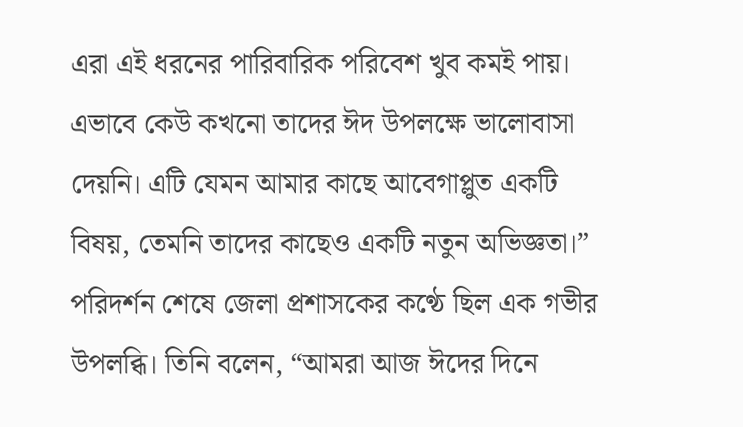এরা এই ধরনের পারিবারিক পরিবেশ খুব কমই পায়। এভাবে কেউ কখনো তাদের ঈদ উপলক্ষে ভালোবাসা দেয়নি। এটি যেমন আমার কাছে আবেগাপ্লুত একটি বিষয়, তেমনি তাদের কাছেও একটি নতুন অভিজ্ঞতা।”
পরিদর্শন শেষে জেলা প্রশাসকের কণ্ঠে ছিল এক গভীর উপলব্ধি। তিনি বলেন, “আমরা আজ ঈদের দিনে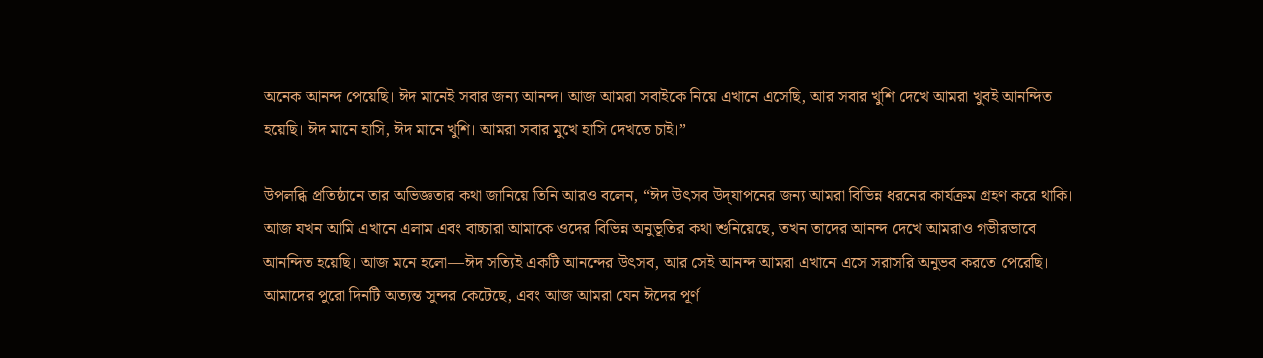অনেক আনন্দ পেয়েছি। ঈদ মানেই সবার জন্য আনন্দ। আজ আমরা সবাইকে নিয়ে এখানে এসেছি, আর সবার খুশি দেখে আমরা খুবই আনন্দিত হয়েছি। ঈদ মানে হাসি, ঈদ মানে খুশি। আমরা সবার মুখে হাসি দেখতে চাই।”

উপলব্ধি প্রতিষ্ঠানে তার অভিজ্ঞতার কথা জানিয়ে তিনি আরও বলেন, “ঈদ উৎসব উদ্‌যাপনের জন্য আমরা বিভিন্ন ধরনের কার্যক্রম গ্রহণ করে থাকি।
আজ যখন আমি এখানে এলাম এবং বাচ্চারা আমাকে ওদের বিভিন্ন অনুভূতির কথা শুনিয়েছে, তখন তাদের আনন্দ দেখে আমরাও গভীরভাবে আনন্দিত হয়েছি। আজ মনে হলো—ঈদ সত্যিই একটি আনন্দের উৎসব, আর সেই আনন্দ আমরা এখানে এসে সরাসরি অনুভব করতে পেরেছি। আমাদের পুরো দিনটি অত্যন্ত সুন্দর কেটেছে, এবং আজ আমরা যেন ঈদের পূর্ণ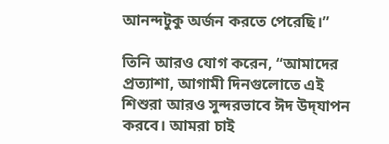আনন্দটুকু অর্জন করতে পেরেছি।”

তিনি আরও যোগ করেন, “আমাদের প্রত্যাশা, আগামী দিনগুলোতে এই শিশুরা আরও সুন্দরভাবে ঈদ উদ্‌যাপন করবে। আমরা চাই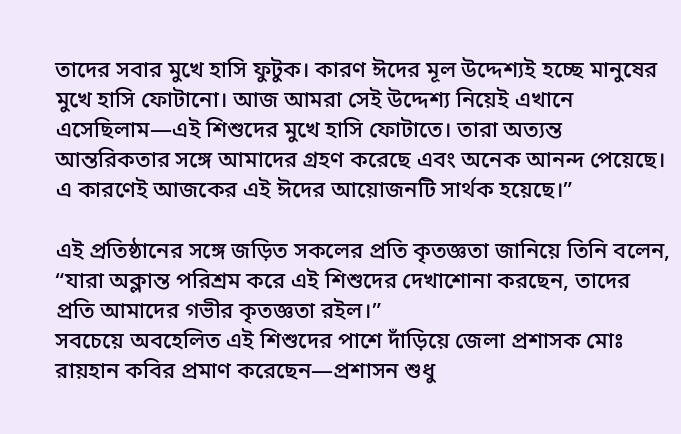তাদের সবার মুখে হাসি ফুটুক। কারণ ঈদের মূল উদ্দেশ্যই হচ্ছে মানুষের মুখে হাসি ফোটানো। আজ আমরা সেই উদ্দেশ্য নিয়েই এখানে এসেছিলাম—এই শিশুদের মুখে হাসি ফোটাতে। তারা অত্যন্ত আন্তরিকতার সঙ্গে আমাদের গ্রহণ করেছে এবং অনেক আনন্দ পেয়েছে। এ কারণেই আজকের এই ঈদের আয়োজনটি সার্থক হয়েছে।”

এই প্রতিষ্ঠানের সঙ্গে জড়িত সকলের প্রতি কৃতজ্ঞতা জানিয়ে তিনি বলেন, “যারা অক্লান্ত পরিশ্রম করে এই শিশুদের দেখাশোনা করছেন, তাদের প্রতি আমাদের গভীর কৃতজ্ঞতা রইল।”
সবচেয়ে অবহেলিত এই শিশুদের পাশে দাঁড়িয়ে জেলা প্রশাসক মোঃ রায়হান কবির প্রমাণ করেছেন—প্রশাসন শুধু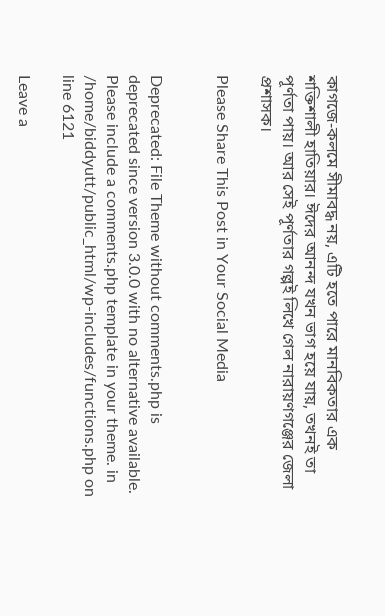কাগজে-কলমে সীমাবদ্ধ নয়, এটি হতে পারে মানবিকতার এক শক্তিশালী হাতিয়ার। ঈদের আনন্দ যখন ভাগ হয়ে যায়, তখনই তা পূর্ণতা পায়। আর সেই পূর্ণতার গল্পই লিখে গেল নারায়ণগঞ্জের জেলা প্রশাসক।

Please Share This Post in Your Social Media


Deprecated: File Theme without comments.php is deprecated since version 3.0.0 with no alternative available. Please include a comments.php template in your theme. in /home/biddyutt/public_html/wp-includes/functions.php on line 6121

Leave a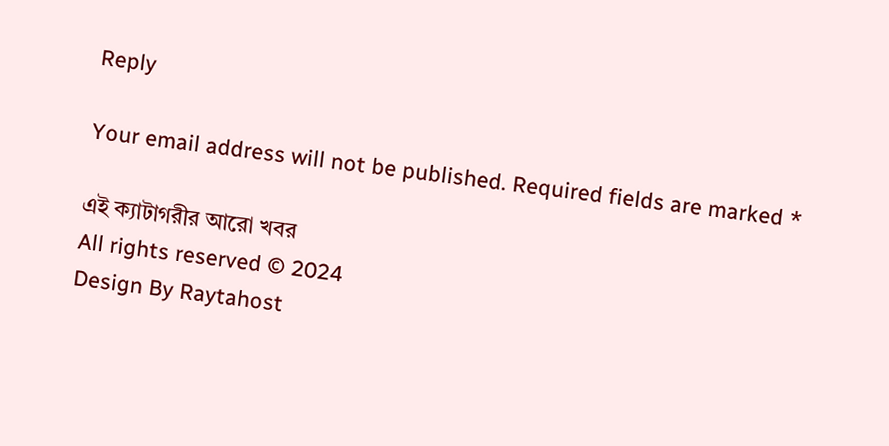Reply

Your email address will not be published. Required fields are marked *

এই ক্যাটাগরীর আরো খবর
All rights reserved © 2024
Design By Raytahost